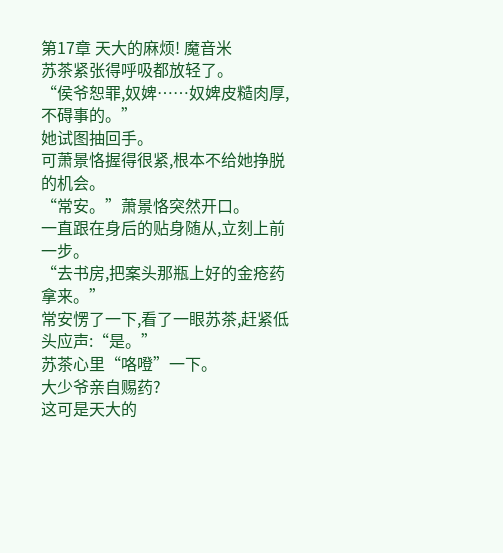第17章 天大的麻烦! 魔音米
苏茶紧张得呼吸都放轻了。
“侯爷恕罪,奴婢……奴婢皮糙肉厚,不碍事的。”
她试图抽回手。
可萧景恪握得很紧,根本不给她挣脱的机会。
“常安。”萧景恪突然开口。
一直跟在身后的贴身随从,立刻上前一步。
“去书房,把案头那瓶上好的金疮药拿来。”
常安愣了一下,看了一眼苏茶,赶紧低头应声:“是。”
苏茶心里“咯噔”一下。
大少爷亲自赐药?
这可是天大的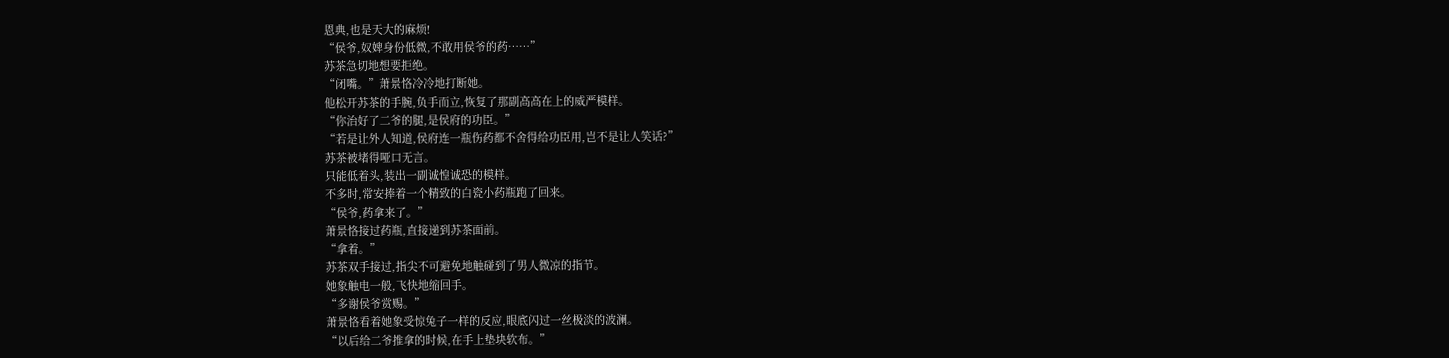恩典,也是天大的麻烦!
“侯爷,奴婢身份低微,不敢用侯爷的药……”
苏茶急切地想要拒绝。
“闭嘴。”萧景恪冷冷地打断她。
他松开苏茶的手腕,负手而立,恢复了那副高高在上的威严模样。
“你治好了二爷的腿,是侯府的功臣。”
“若是让外人知道,侯府连一瓶伤药都不舍得给功臣用,岂不是让人笑话?”
苏茶被堵得哑口无言。
只能低着头,装出一副诚惶诚恐的模样。
不多时,常安捧着一个精致的白瓷小药瓶跑了回来。
“侯爷,药拿来了。”
萧景恪接过药瓶,直接递到苏茶面前。
“拿着。”
苏茶双手接过,指尖不可避免地触碰到了男人微凉的指节。
她象触电一般,飞快地缩回手。
“多谢侯爷赏赐。”
萧景恪看着她象受惊兔子一样的反应,眼底闪过一丝极淡的波澜。
“以后给二爷推拿的时候,在手上垫块软布。”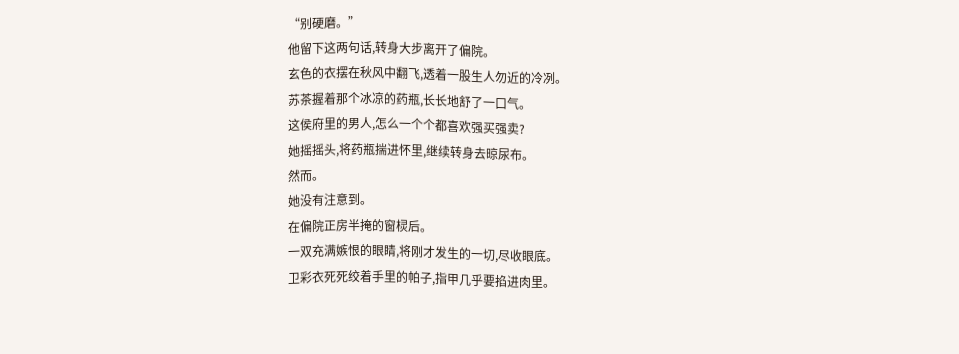“别硬磨。”
他留下这两句话,转身大步离开了偏院。
玄色的衣摆在秋风中翻飞,透着一股生人勿近的冷冽。
苏茶握着那个冰凉的药瓶,长长地舒了一口气。
这侯府里的男人,怎么一个个都喜欢强买强卖?
她摇摇头,将药瓶揣进怀里,继续转身去晾尿布。
然而。
她没有注意到。
在偏院正房半掩的窗棂后。
一双充满嫉恨的眼睛,将刚才发生的一切,尽收眼底。
卫彩衣死死绞着手里的帕子,指甲几乎要掐进肉里。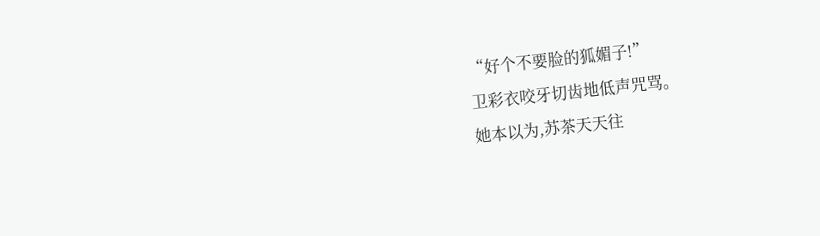“好个不要脸的狐媚子!”
卫彩衣咬牙切齿地低声咒骂。
她本以为,苏茶天天往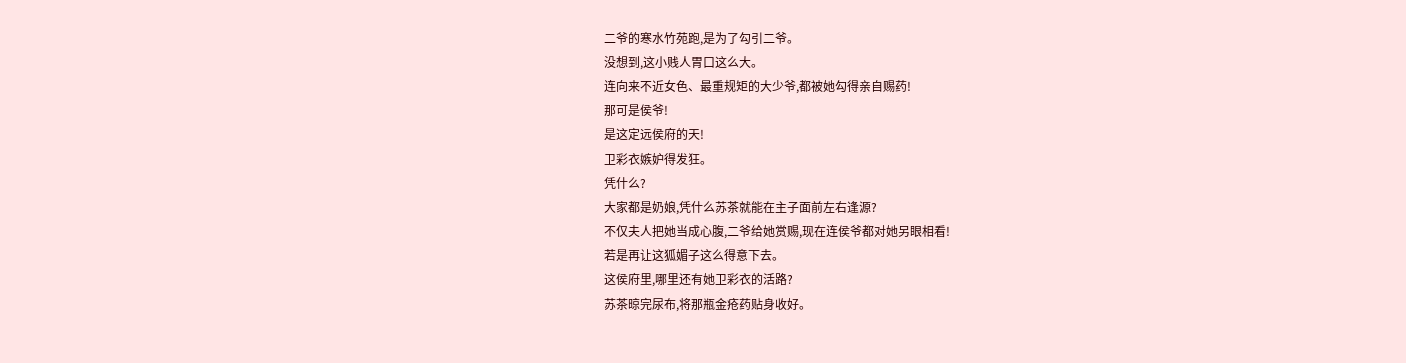二爷的寒水竹苑跑,是为了勾引二爷。
没想到,这小贱人胃口这么大。
连向来不近女色、最重规矩的大少爷,都被她勾得亲自赐药!
那可是侯爷!
是这定远侯府的天!
卫彩衣嫉妒得发狂。
凭什么?
大家都是奶娘,凭什么苏茶就能在主子面前左右逢源?
不仅夫人把她当成心腹,二爷给她赏赐,现在连侯爷都对她另眼相看!
若是再让这狐媚子这么得意下去。
这侯府里,哪里还有她卫彩衣的活路?
苏茶晾完尿布,将那瓶金疮药贴身收好。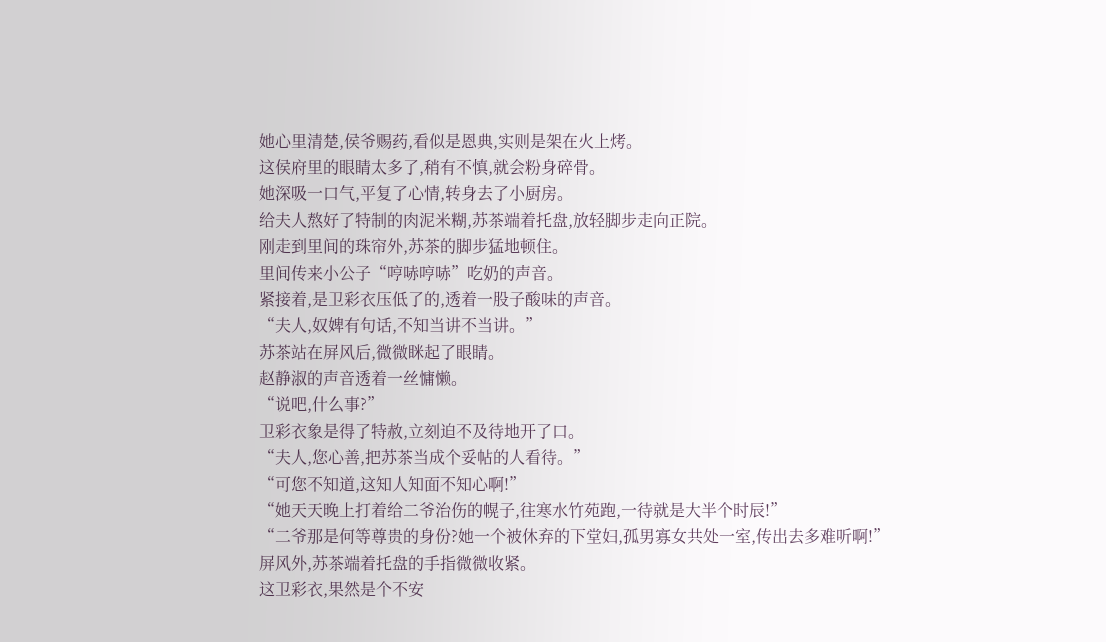她心里清楚,侯爷赐药,看似是恩典,实则是架在火上烤。
这侯府里的眼睛太多了,稍有不慎,就会粉身碎骨。
她深吸一口气,平复了心情,转身去了小厨房。
给夫人熬好了特制的肉泥米糊,苏茶端着托盘,放轻脚步走向正院。
刚走到里间的珠帘外,苏茶的脚步猛地顿住。
里间传来小公子“哼哧哼哧”吃奶的声音。
紧接着,是卫彩衣压低了的,透着一股子酸味的声音。
“夫人,奴婢有句话,不知当讲不当讲。”
苏茶站在屏风后,微微眯起了眼睛。
赵静淑的声音透着一丝慵懒。
“说吧,什么事?”
卫彩衣象是得了特赦,立刻迫不及待地开了口。
“夫人,您心善,把苏茶当成个妥帖的人看待。”
“可您不知道,这知人知面不知心啊!”
“她天天晚上打着给二爷治伤的幌子,往寒水竹苑跑,一待就是大半个时辰!”
“二爷那是何等尊贵的身份?她一个被休弃的下堂妇,孤男寡女共处一室,传出去多难听啊!”
屏风外,苏茶端着托盘的手指微微收紧。
这卫彩衣,果然是个不安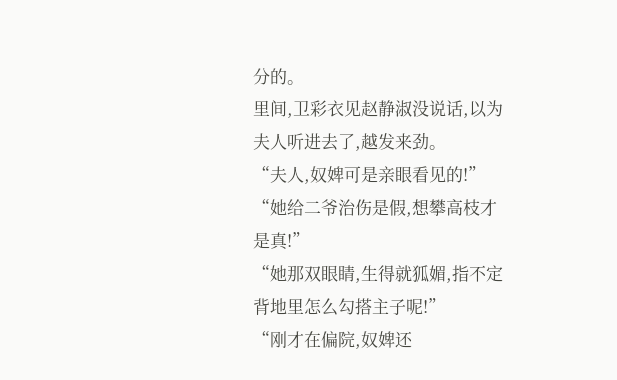分的。
里间,卫彩衣见赵静淑没说话,以为夫人听进去了,越发来劲。
“夫人,奴婢可是亲眼看见的!”
“她给二爷治伤是假,想攀高枝才是真!”
“她那双眼睛,生得就狐媚,指不定背地里怎么勾搭主子呢!”
“刚才在偏院,奴婢还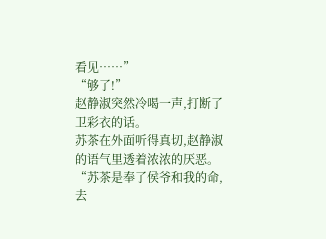看见……”
“够了!”
赵静淑突然冷喝一声,打断了卫彩衣的话。
苏茶在外面听得真切,赵静淑的语气里透着浓浓的厌恶。
“苏茶是奉了侯爷和我的命,去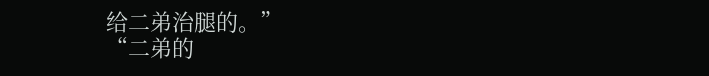给二弟治腿的。”
“二弟的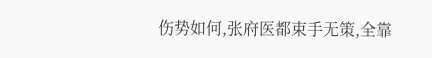伤势如何,张府医都束手无策,全靠